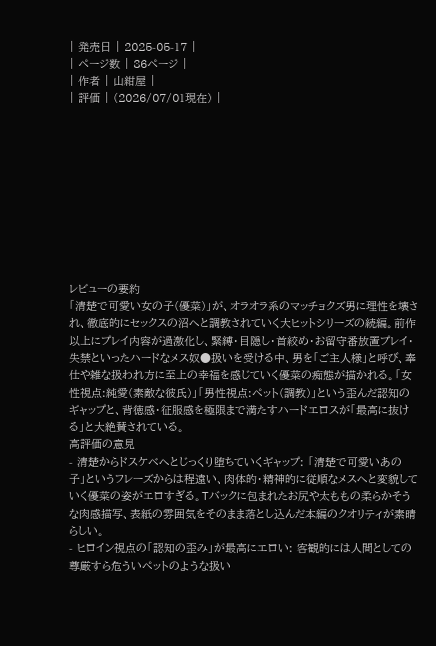| 発売日 | 2025-05-17 |
| ページ数 | 86ページ |
| 作者 | 山紺屋 |
| 評価 | (2026/07/01現在) |










レビューの要約
「清楚で可愛い女の子(優菜)」が、オラオラ系のマッチョクズ男に理性を壊され、徹底的にセックスの沼へと調教されていく大ヒットシリーズの続編。前作以上にプレイ内容が過激化し、緊縛・目隠し・首絞め・お留守番放置プレイ・失禁といったハードなメス奴●扱いを受ける中、男を「ご主人様」と呼び、奉仕や雑な扱われ方に至上の幸福を感じていく優菜の痴態が描かれる。「女性視点:純愛(素敵な彼氏)」「男性視点:ペット(調教)」という歪んだ認知のギャップと、背徳感・征服感を極限まで満たすハードエロスが「最高に抜ける」と大絶賛されている。
高評価の意見
- 清楚からドスケベへとじっくり堕ちていくギャップ: 「清楚で可愛いあの子」というフレーズからは程遠い、肉体的・精神的に従順なメスへと変貌していく優菜の姿がエロすぎる。Tバックに包まれたお尻や太ももの柔らかそうな肉感描写、表紙の雰囲気をそのまま落とし込んだ本編のクオリティが素晴らしい。
- ヒロイン視点の「認知の歪み」が最高にエロい: 客観的には人間としての尊厳すら危ういペットのような扱い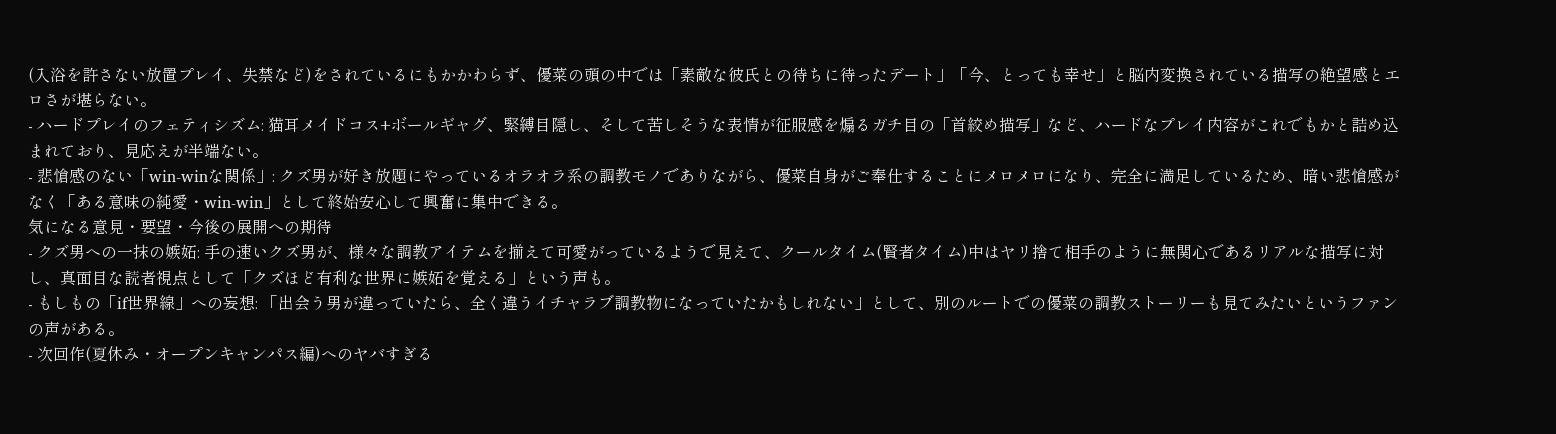(入浴を許さない放置プレイ、失禁など)をされているにもかかわらず、優菜の頭の中では「素敵な彼氏との待ちに待ったデート」「今、とっても幸せ」と脳内変換されている描写の絶望感とエロさが堪らない。
- ハードプレイのフェティシズム: 猫耳メイドコス+ボールギャグ、緊縛目隠し、そして苦しそうな表情が征服感を煽るガチ目の「首絞め描写」など、ハードなプレイ内容がこれでもかと詰め込まれており、見応えが半端ない。
- 悲愴感のない「win-winな関係」: クズ男が好き放題にやっているオラオラ系の調教モノでありながら、優菜自身がご奉仕することにメロメロになり、完全に満足しているため、暗い悲愴感がなく「ある意味の純愛・win-win」として終始安心して興奮に集中できる。
気になる意見・要望・今後の展開への期待
- クズ男への一抹の嫉妬: 手の速いクズ男が、様々な調教アイテムを揃えて可愛がっているようで見えて、クールタイム(賢者タイム)中はヤリ捨て相手のように無関心であるリアルな描写に対し、真面目な読者視点として「クズほど有利な世界に嫉妬を覚える」という声も。
- もしもの「if世界線」への妄想: 「出会う男が違っていたら、全く違うイチャラブ調教物になっていたかもしれない」として、別のルートでの優菜の調教ストーリーも見てみたいというファンの声がある。
- 次回作(夏休み・オープンキャンパス編)へのヤバすぎる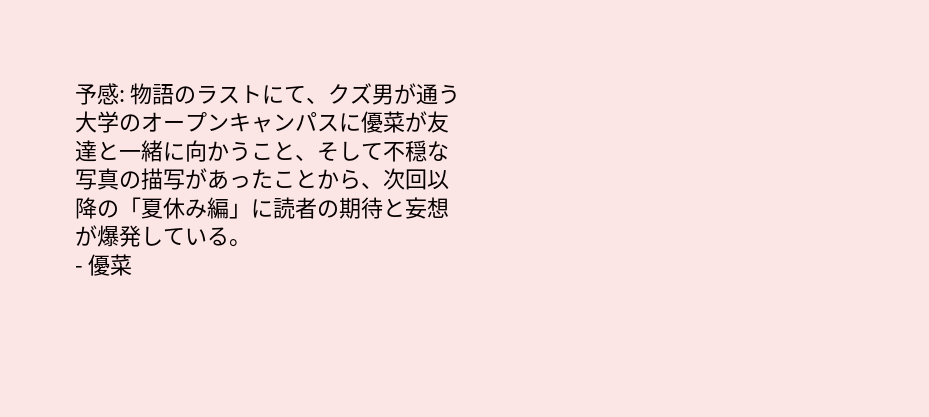予感: 物語のラストにて、クズ男が通う大学のオープンキャンパスに優菜が友達と一緒に向かうこと、そして不穏な写真の描写があったことから、次回以降の「夏休み編」に読者の期待と妄想が爆発している。
- 優菜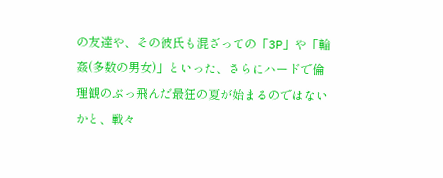の友達や、その彼氏も混ざっての「3P」や「輪姦(多数の男女)」といった、さらにハードで倫理観のぶっ飛んだ最狂の夏が始まるのではないかと、戦々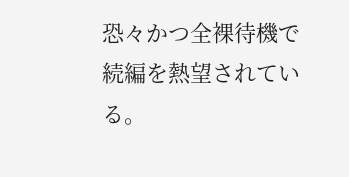恐々かつ全裸待機で続編を熱望されている。